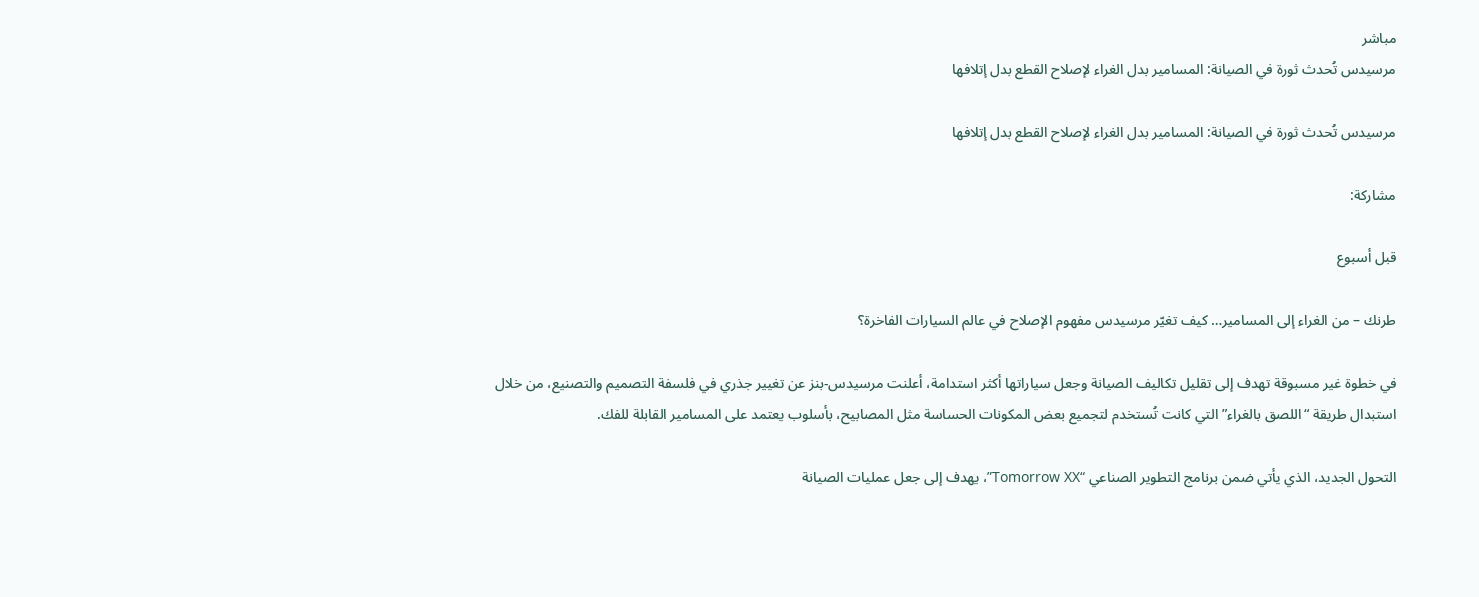مباشر
مرسيدس تُحدث ثورة في الصيانة: المسامير بدل الغراء لإصلاح القطع بدل إتلافها

مرسيدس تُحدث ثورة في الصيانة: المسامير بدل الغراء لإصلاح القطع بدل إتلافها

مشاركة:

قبل أسبوع

طرنك – من الغراء إلى المسامير… كيف تغيّر مرسيدس مفهوم الإصلاح في عالم السيارات الفاخرة؟

في خطوة غير مسبوقة تهدف إلى تقليل تكاليف الصيانة وجعل سياراتها أكثر استدامة، أعلنت مرسيدس-بنز عن تغيير جذري في فلسفة التصميم والتصنيع، من خلال استبدال طريقة “اللصق بالغراء” التي كانت تُستخدم لتجميع بعض المكونات الحساسة مثل المصابيح، بأسلوب يعتمد على المسامير القابلة للفك.

التحول الجديد، الذي يأتي ضمن برنامج التطوير الصناعي “Tomorrow XX”، يهدف إلى جعل عمليات الصيانة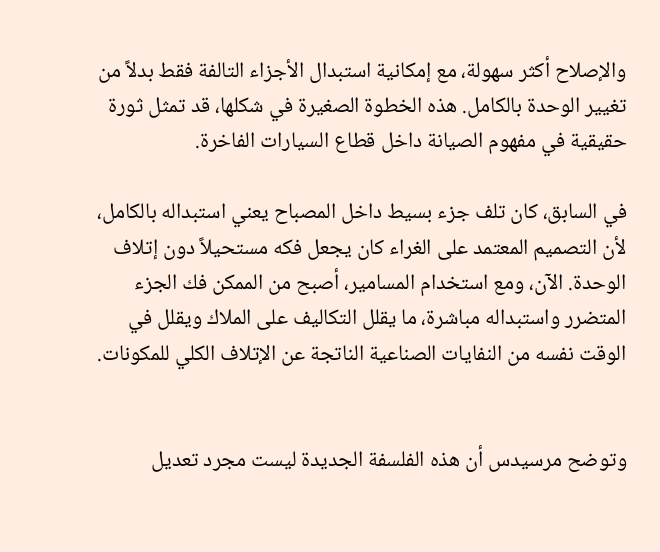والإصلاح أكثر سهولة، مع إمكانية استبدال الأجزاء التالفة فقط بدلاً من تغيير الوحدة بالكامل. هذه الخطوة الصغيرة في شكلها، قد تمثل ثورة حقيقية في مفهوم الصيانة داخل قطاع السيارات الفاخرة.

في السابق، كان تلف جزء بسيط داخل المصباح يعني استبداله بالكامل، لأن التصميم المعتمد على الغراء كان يجعل فكه مستحيلاً دون إتلاف الوحدة. الآن، ومع استخدام المسامير، أصبح من الممكن فك الجزء المتضرر واستبداله مباشرة، ما يقلل التكاليف على الملاك ويقلل في الوقت نفسه من النفايات الصناعية الناتجة عن الإتلاف الكلي للمكونات.


وتوضح مرسيدس أن هذه الفلسفة الجديدة ليست مجرد تعديل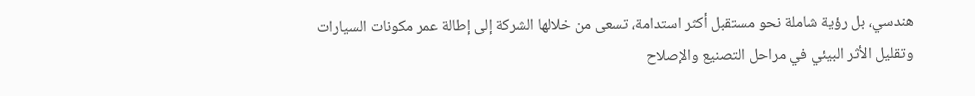هندسي، بل رؤية شاملة نحو مستقبل أكثر استدامة، تسعى من خلالها الشركة إلى إطالة عمر مكونات السيارات وتقليل الأثر البيئي في مراحل التصنيع والإصلاح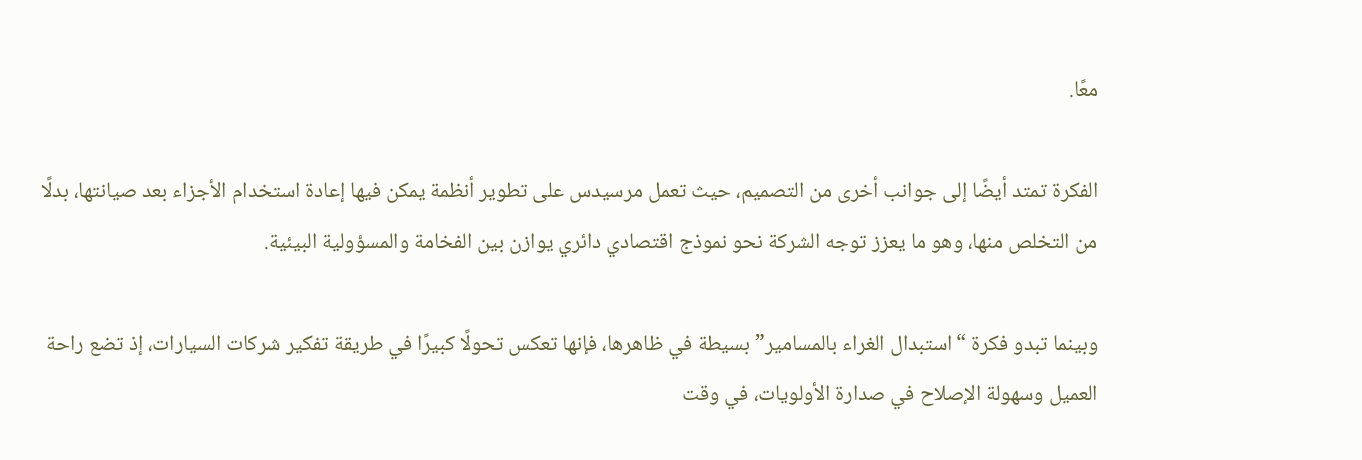معًا.

الفكرة تمتد أيضًا إلى جوانب أخرى من التصميم، حيث تعمل مرسيدس على تطوير أنظمة يمكن فيها إعادة استخدام الأجزاء بعد صيانتها، بدلًا من التخلص منها، وهو ما يعزز توجه الشركة نحو نموذج اقتصادي دائري يوازن بين الفخامة والمسؤولية البيئية.

وبينما تبدو فكرة “استبدال الغراء بالمسامير” بسيطة في ظاهرها، فإنها تعكس تحولًا كبيرًا في طريقة تفكير شركات السيارات، إذ تضع راحة العميل وسهولة الإصلاح في صدارة الأولويات، في وقت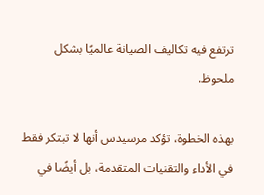ترتفع فيه تكاليف الصيانة عالميًا بشكل ملحوظ.

بهذه الخطوة، تؤكد مرسيدس أنها لا تبتكر فقط في الأداء والتقنيات المتقدمة، بل أيضًا في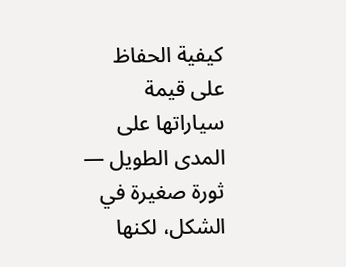كيفية الحفاظ على قيمة سياراتها على المدى الطويل — ثورة صغيرة في الشكل، لكنها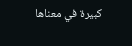كبيرة في معناها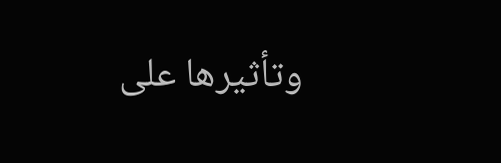وتأثيرها على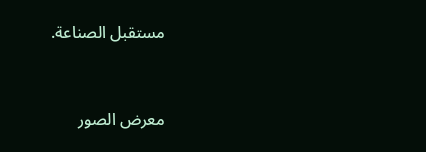مستقبل الصناعة.


معرض الصور